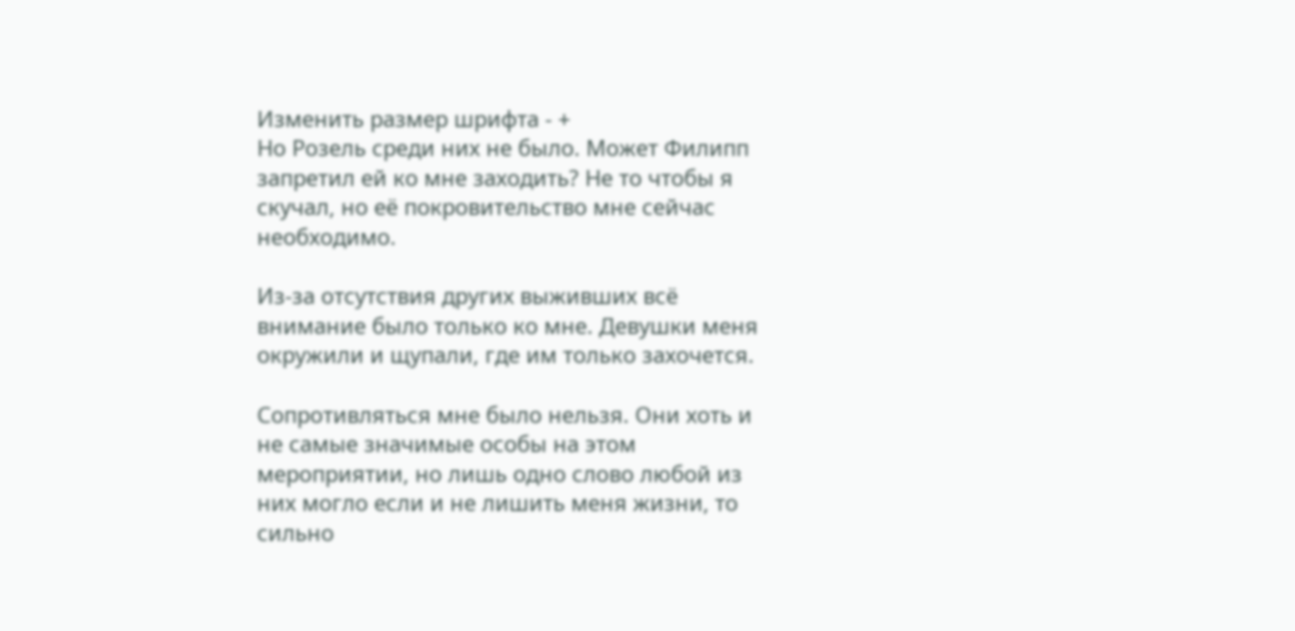Изменить размер шрифта - +
Но Розель среди них не было. Может Филипп запретил ей ко мне заходить? Не то чтобы я скучал, но её покровительство мне сейчас необходимо.

Из-за отсутствия других выживших всё внимание было только ко мне. Девушки меня окружили и щупали, где им только захочется.

Сопротивляться мне было нельзя. Они хоть и не самые значимые особы на этом мероприятии, но лишь одно слово любой из них могло если и не лишить меня жизни, то сильно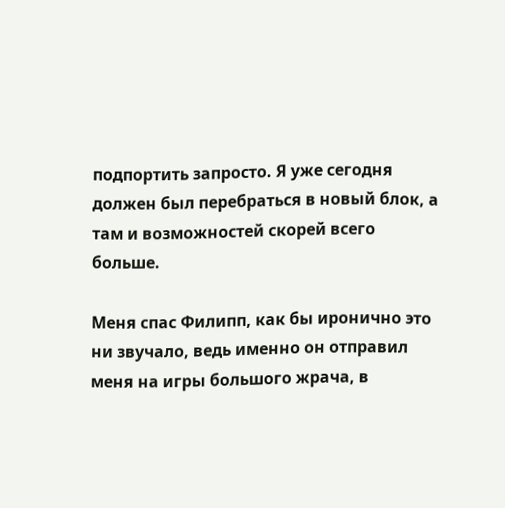подпортить запросто. Я уже сегодня должен был перебраться в новый блок, а там и возможностей скорей всего больше.

Меня спас Филипп, как бы иронично это ни звучало, ведь именно он отправил меня на игры большого жрача, в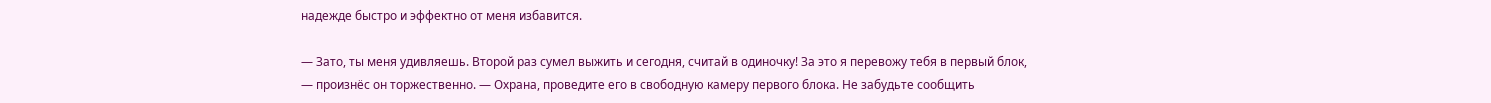надежде быстро и эффектно от меня избавится.

— Зато, ты меня удивляешь. Второй раз сумел выжить и сегодня, считай в одиночку! За это я перевожу тебя в первый блок, — произнёс он торжественно. — Охрана, проведите его в свободную камеру первого блока. Не забудьте сообщить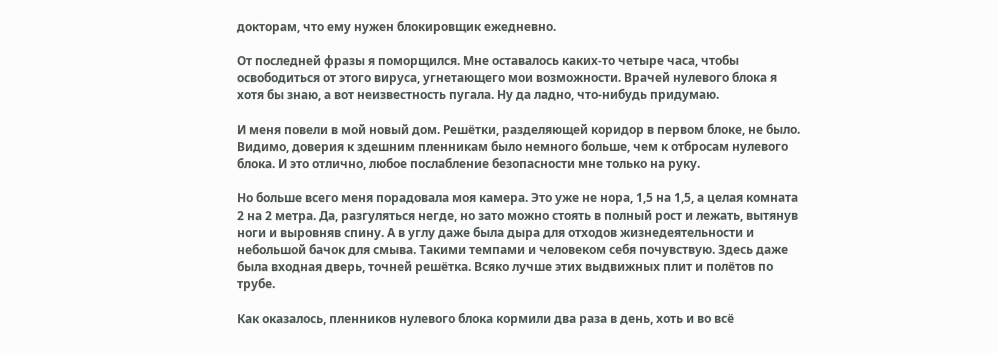докторам, что ему нужен блокировщик ежедневно.

От последней фразы я поморщился. Мне оставалось каких-то четыре часа, чтобы освободиться от этого вируса, угнетающего мои возможности. Врачей нулевого блока я хотя бы знаю, а вот неизвестность пугала. Ну да ладно, что-нибудь придумаю.

И меня повели в мой новый дом. Решётки, разделяющей коридор в первом блоке, не было. Видимо, доверия к здешним пленникам было немного больше, чем к отбросам нулевого блока. И это отлично, любое послабление безопасности мне только на руку.

Но больше всего меня порадовала моя камера. Это уже не нора, 1,5 на 1,5, а целая комната 2 на 2 метра. Да, разгуляться негде, но зато можно стоять в полный рост и лежать, вытянув ноги и выровняв спину. А в углу даже была дыра для отходов жизнедеятельности и небольшой бачок для смыва. Такими темпами и человеком себя почувствую. Здесь даже была входная дверь, точней решётка. Всяко лучше этих выдвижных плит и полётов по трубе.

Как оказалось, пленников нулевого блока кормили два раза в день, хоть и во всё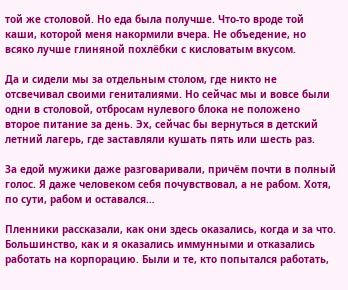той же столовой. Но еда была получше. Что-то вроде той каши, которой меня накормили вчера. Не объедение, но всяко лучше глиняной похлёбки с кисловатым вкусом.

Да и сидели мы за отдельным столом, где никто не отсвечивал своими гениталиями. Но сейчас мы и вовсе были одни в столовой, отбросам нулевого блока не положено второе питание за день. Эх, сейчас бы вернуться в детский летний лагерь, где заставляли кушать пять или шесть раз.

За едой мужики даже разговаривали, причём почти в полный голос. Я даже человеком себя почувствовал, а не рабом. Хотя, по сути, рабом и оставался…

Пленники рассказали, как они здесь оказались, когда и за что. Большинство, как и я оказались иммунными и отказались работать на корпорацию. Были и те, кто попытался работать,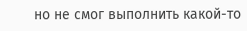но не смог выполнить какой-то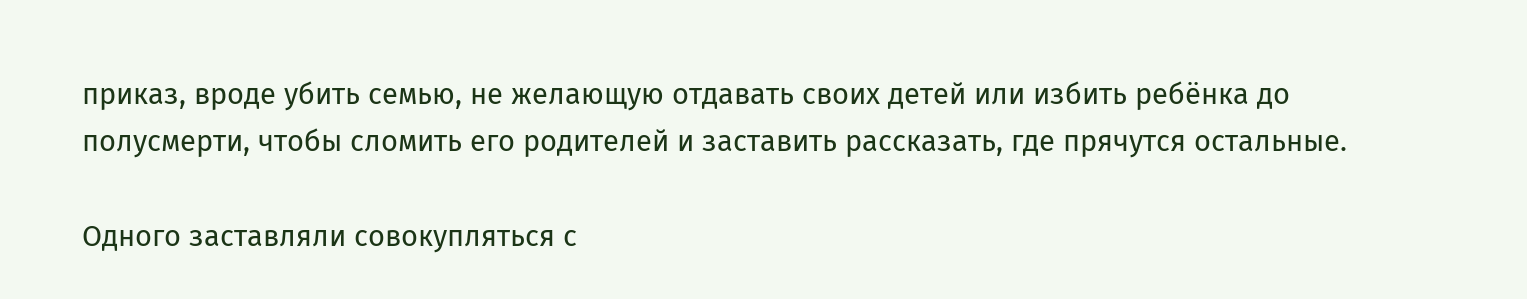приказ, вроде убить семью, не желающую отдавать своих детей или избить ребёнка до полусмерти, чтобы сломить его родителей и заставить рассказать, где прячутся остальные.

Одного заставляли совокупляться с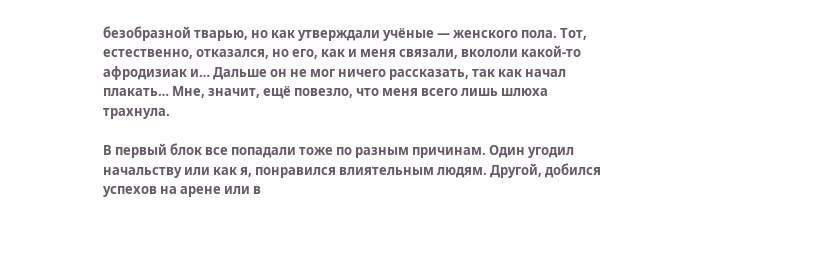безобразной тварью, но как утверждали учёные — женского пола. Тот, естественно, отказался, но его, как и меня связали, вкололи какой-то афродизиак и… Дальше он не мог ничего рассказать, так как начал плакать… Мне, значит, ещё повезло, что меня всего лишь шлюха трахнула.

В первый блок все попадали тоже по разным причинам. Один угодил начальству или как я, понравился влиятельным людям. Другой, добился успехов на арене или в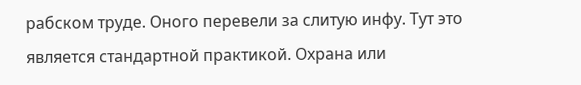рабском труде. Оного перевели за слитую инфу. Тут это является стандартной практикой. Охрана или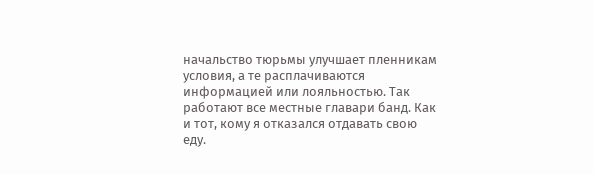начальство тюрьмы улучшает пленникам условия, а те расплачиваются информацией или лояльностью. Так работают все местные главари банд. Как и тот, кому я отказался отдавать свою еду.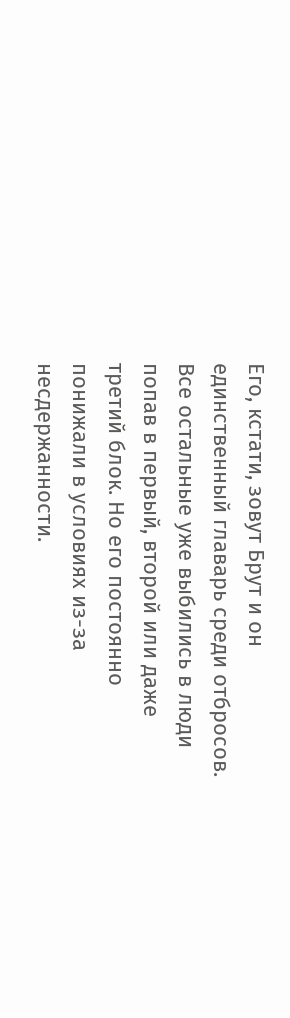Его, кстати, зовут Брут и он единственный главарь среди отбросов. Все остальные уже выбились в люди попав в первый, второй или даже третий блок. Но его постоянно понижали в условиях из-за несдержанности.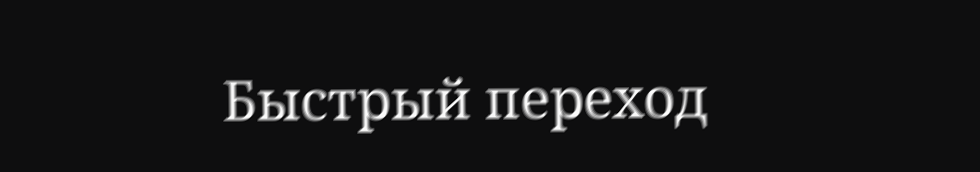Быстрый переход